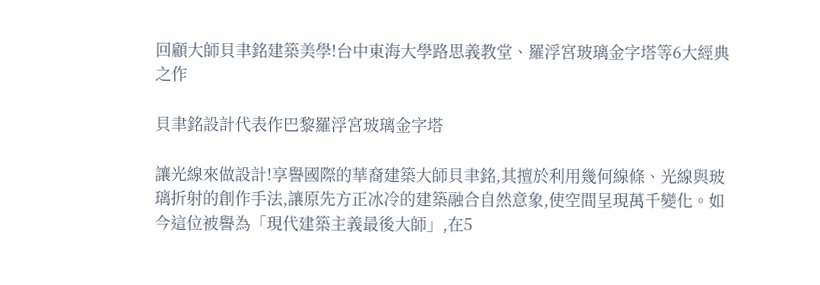回顧大師貝聿銘建築美學!台中東海大學路思義教堂、羅浮宮玻璃金字塔等6大經典之作

貝聿銘設計代表作巴黎羅浮宮玻璃金字塔

讓光線來做設計!享譽國際的華裔建築大師貝聿銘,其擅於利用幾何線條、光線與玻璃折射的創作手法,讓原先方正冰冷的建築融合自然意象,使空間呈現萬千變化。如今這位被譽為「現代建築主義最後大師」,在5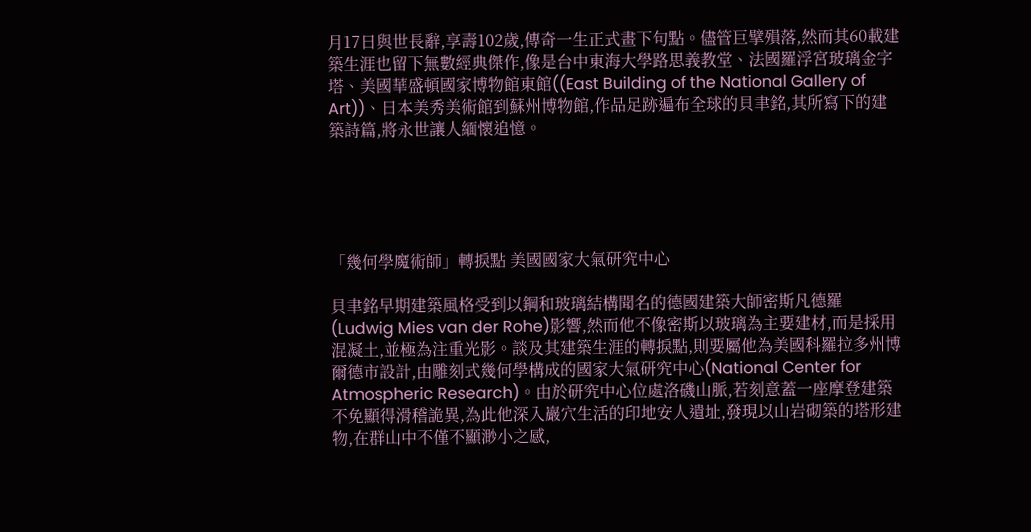月17日與世長辭,享壽102歲,傳奇一生正式畫下句點。儘管巨擘殞落,然而其60載建築生涯也留下無數經典傑作,像是台中東海大學路思義教堂、法國羅浮宮玻璃金字塔、美國華盛頓國家博物館東館((East Building of the National Gallery of Art))、日本美秀美術館到蘇州博物館,作品足跡遍布全球的貝聿銘,其所寫下的建築詩篇,將永世讓人緬懷追憶。





「幾何學魔術師」轉捩點 美國國家大氣研究中心

貝聿銘早期建築風格受到以鋼和玻璃結構聞名的德國建築大師密斯凡德羅(Ludwig Mies van der Rohe)影響,然而他不像密斯以玻璃為主要建材,而是採用混凝土,並極為注重光影。談及其建築生涯的轉捩點,則要屬他為美國科羅拉多州博爾德市設計,由雕刻式幾何學構成的國家大氣研究中心(National Center for Atmospheric Research)。由於研究中心位處洛磯山脈,若刻意蓋一座摩登建築不免顯得滑稽詭異,為此他深入巖穴生活的印地安人遺址,發現以山岩砌築的塔形建物,在群山中不僅不顯渺小之感,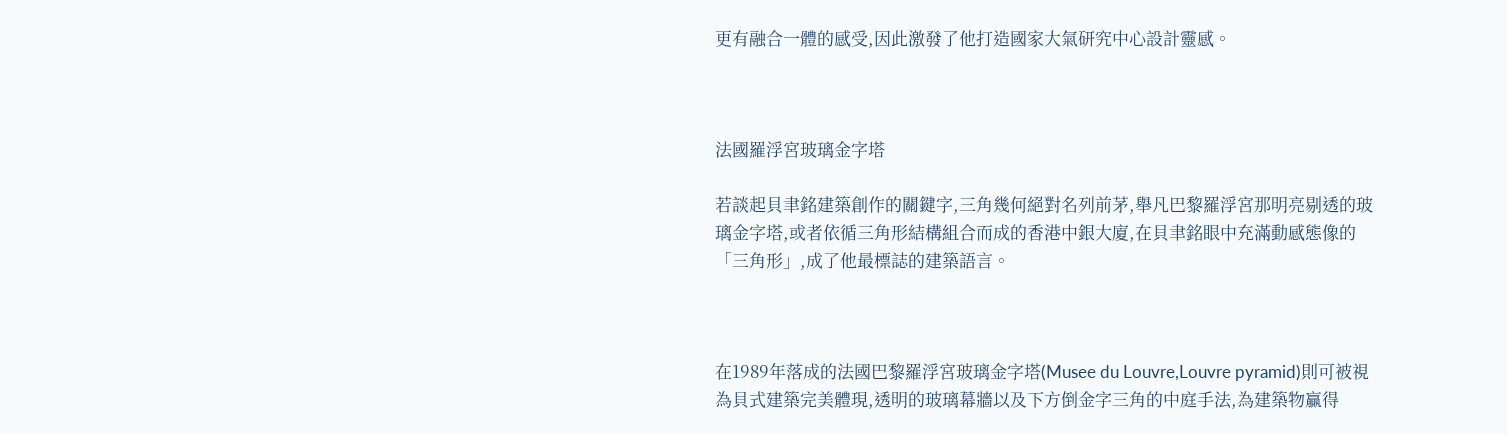更有融合一體的感受,因此激發了他打造國家大氣研究中心設計靈感。



法國羅浮宮玻璃金字塔

若談起貝聿銘建築創作的關鍵字,三角幾何絕對名列前茅,舉凡巴黎羅浮宮那明亮剔透的玻璃金字塔,或者依循三角形結構組合而成的香港中銀大廈,在貝聿銘眼中充滿動感態像的「三角形」,成了他最標誌的建築語言。



在1989年落成的法國巴黎羅浮宮玻璃金字塔(Musee du Louvre,Louvre pyramid)則可被視為貝式建築完美體現,透明的玻璃幕牆以及下方倒金字三角的中庭手法,為建築物贏得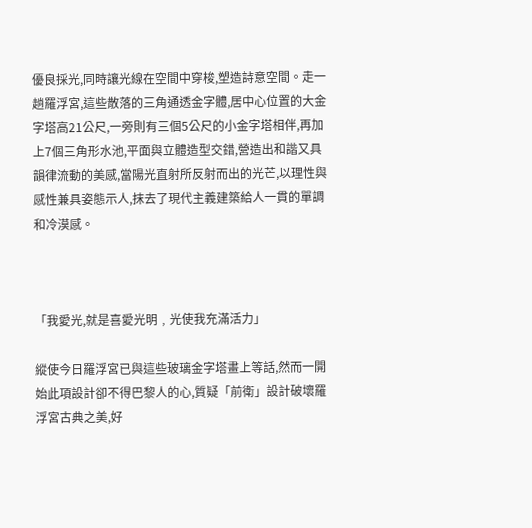優良採光,同時讓光線在空間中穿梭,塑造詩意空間。走一趟羅浮宮,這些散落的三角通透金字體,居中心位置的大金字塔高21公尺,一旁則有三個5公尺的小金字塔相伴,再加上7個三角形水池,平面與立體造型交錯,營造出和諧又具韻律流動的美感,當陽光直射所反射而出的光芒,以理性與感性兼具姿態示人,抹去了現代主義建築給人一貫的單調和冷漠感。



「我愛光,就是喜愛光明﹐光使我充滿活力」

縱使今日羅浮宮已與這些玻璃金字塔畫上等話,然而一開始此項設計卻不得巴黎人的心,質疑「前衛」設計破壞羅浮宮古典之美,好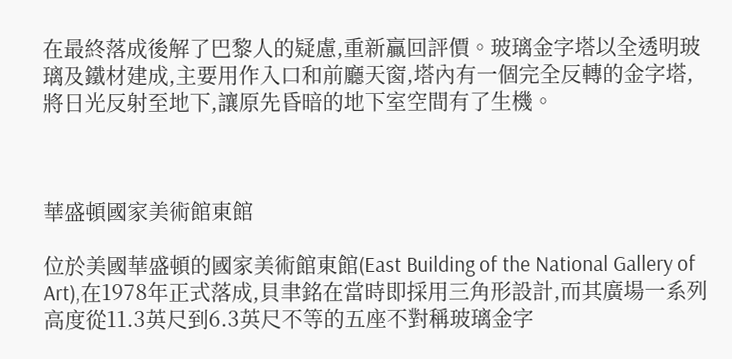在最終落成後解了巴黎人的疑慮,重新贏回評價。玻璃金字塔以全透明玻璃及鐵材建成,主要用作入口和前廳天窗,塔內有一個完全反轉的金字塔,將日光反射至地下,讓原先昏暗的地下室空間有了生機。



華盛頓國家美術館東館

位於美國華盛頓的國家美術館東館(East Building of the National Gallery of Art),在1978年正式落成,貝聿銘在當時即採用三角形設計,而其廣場一系列高度從11.3英尺到6.3英尺不等的五座不對稱玻璃金字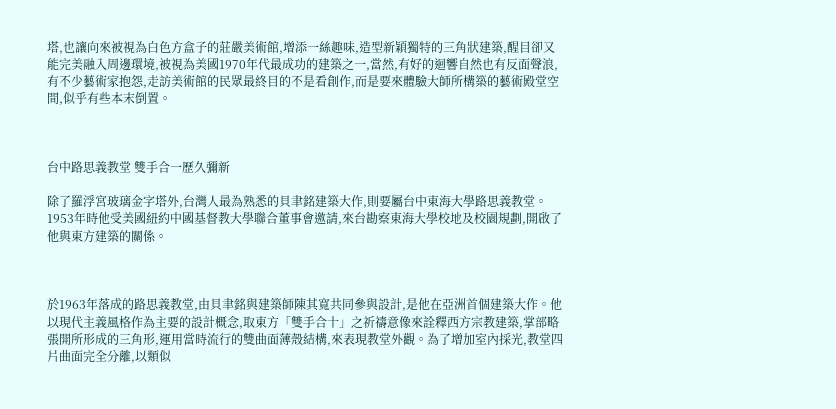塔,也讓向來被視為白色方盒子的莊嚴美術館,增添一絲趣味,造型新穎獨特的三角狀建築,醒目卻又能完美融入周邊環境,被視為美國1970年代最成功的建築之一,當然,有好的迴響自然也有反面聲浪,有不少藝術家抱怨,走訪美術館的民眾最終目的不是看創作,而是要來體驗大師所構築的藝術殿堂空間,似乎有些本末倒置。



台中路思義教堂 雙手合一歷久彌新

除了羅浮宮玻璃金字塔外,台灣人最為熟悉的貝聿銘建築大作,則要屬台中東海大學路思義教堂。1953年時他受美國紐約中國基督教大學聯合董事會邀請,來台勘察東海大學校地及校園規劃,開啟了他與東方建築的關係。



於1963年落成的路思義教堂,由貝聿銘與建築師陳其寬共同參與設計,是他在亞洲首個建築大作。他以現代主義風格作為主要的設計概念,取東方「雙手合十」之祈禱意像來詮釋西方宗教建築,掌部略張開所形成的三角形,運用當時流行的雙曲面薄殼結構,來表現教堂外觀。為了增加室內採光,教堂四片曲面完全分離,以類似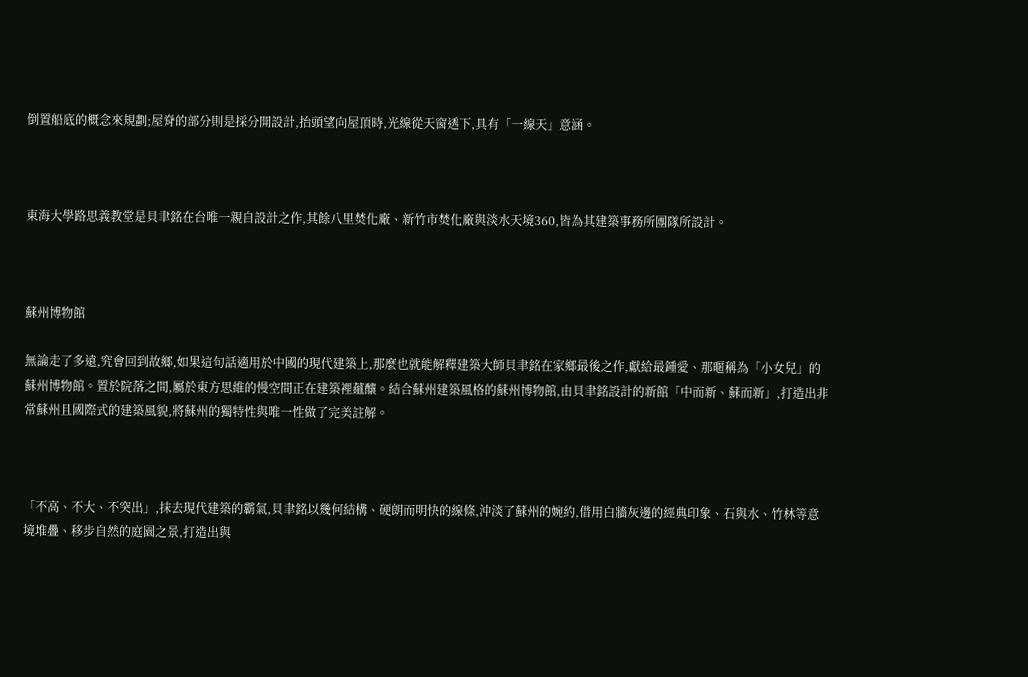倒置船底的概念來規劃;屋脊的部分則是採分開設計,抬頭望向屋頂時,光線從天窗透下,具有「一線天」意涵。



東海大學路思義教堂是貝聿銘在台唯一親自設計之作,其餘八里焚化廠、新竹市焚化廠與淡水天境360,皆為其建築事務所團隊所設計。



蘇州博物館

無論走了多遠,究會回到故鄉,如果這句話適用於中國的現代建築上,那麼也就能解釋建築大師貝聿銘在家鄉最後之作,獻給最鍾愛、那暱稱為「小女兒」的蘇州博物館。置於院落之間,屬於東方思維的慢空間正在建築裡蘊釀。結合蘇州建築風格的蘇州博物館,由貝聿銘設計的新館「中而新、蘇而新」,打造出非常蘇州且國際式的建築風貌,將蘇州的獨特性與唯一性做了完美註解。



「不高、不大、不突出」,抹去現代建築的霸氣,貝聿銘以幾何結構、硬朗而明快的線條,沖淡了蘇州的婉約,借用白牆灰邊的經典印象、石與水、竹林等意境堆疊、移步自然的庭園之景,打造出與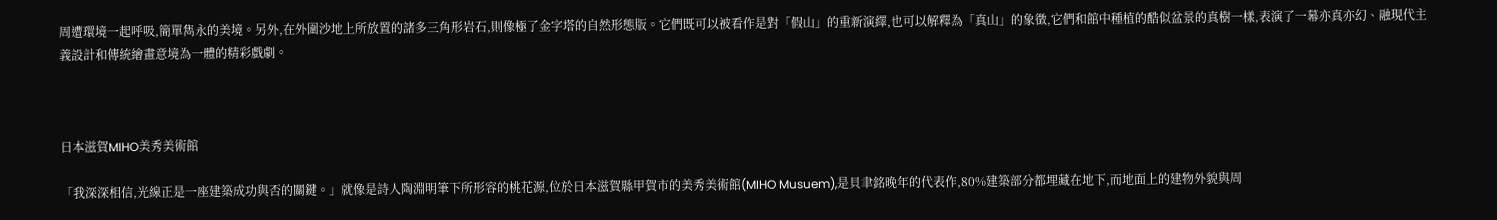周遭環境一起呼吸,簡單雋永的美境。另外,在外圍沙地上所放置的諸多三角形岩石,則像極了金字塔的自然形態版。它們既可以被看作是對「假山」的重新演繹,也可以解釋為「真山」的象徵,它們和館中種植的酷似盆景的真樹一樣,表演了一幕亦真亦幻、融現代主義設計和傳統繪畫意境為一體的精彩戲劇。



日本滋賀MIHO美秀美術館

「我深深相信,光線正是一座建築成功與否的關鍵。」就像是詩人陶淵明筆下所形容的桃花源,位於日本滋賀縣甲賀市的美秀美術館(MIHO Musuem),是貝聿銘晚年的代表作,80%建築部分都埋藏在地下,而地面上的建物外貌與周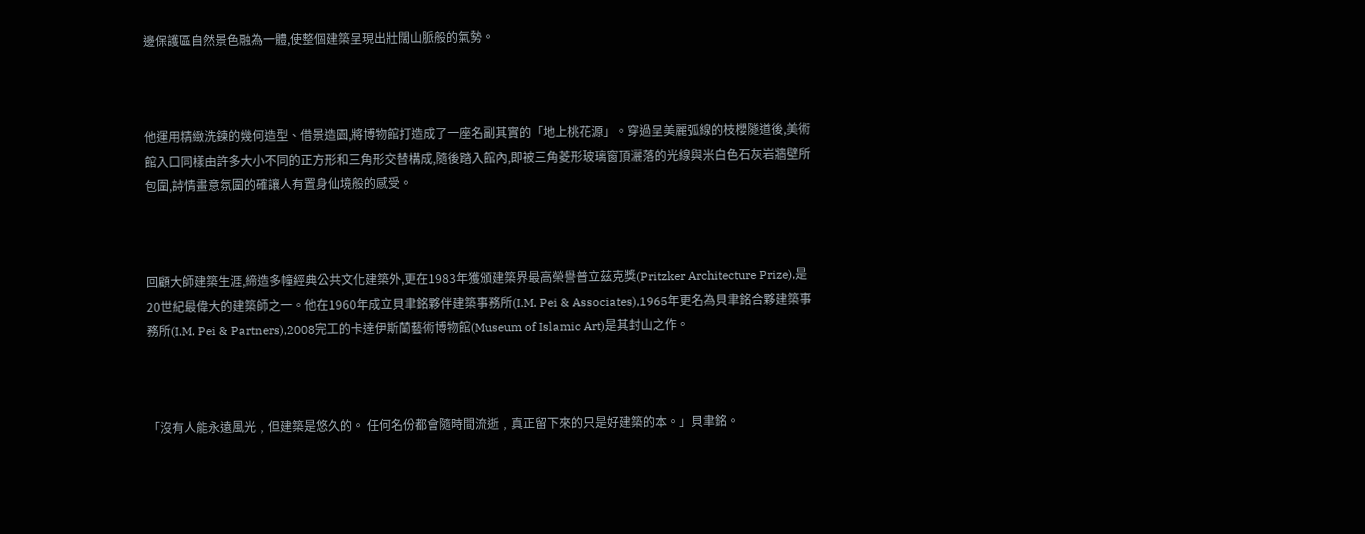邊保護區自然景色融為一體,使整個建築呈現出壯闊山脈般的氣勢。



他運用精緻洗鍊的幾何造型、借景造園,將博物館打造成了一座名副其實的「地上桃花源」。穿過呈美麗弧線的枝櫻隧道後,美術館入口同樣由許多大小不同的正方形和三角形交替構成,隨後踏入館內,即被三角菱形玻璃窗頂灑落的光線與米白色石灰岩牆壁所包圍,詩情畫意氛圍的確讓人有置身仙境般的感受。



回顧大師建築生涯,締造多幢經典公共文化建築外,更在1983年獲頒建築界最高榮譽普立茲克獎(Pritzker Architecture Prize),是20世紀最偉大的建築師之一。他在1960年成立貝聿銘夥伴建築事務所(I.M. Pei & Associates),1965年更名為貝聿銘合夥建築事務所(I.M. Pei & Partners),2008完工的卡達伊斯蘭藝術博物館(Museum of Islamic Art)是其封山之作。



「沒有人能永遠風光﹐但建築是悠久的。 任何名份都會隨時間流逝﹐真正留下來的只是好建築的本。」貝聿銘。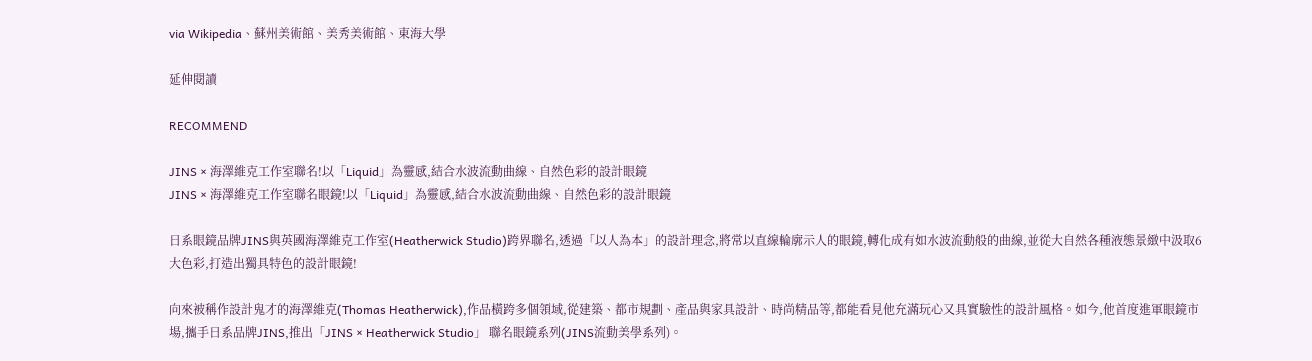via Wikipedia、蘇州美術館、美秀美術館、東海大學

延伸閱讀

RECOMMEND

JINS × 海澤維克工作室聯名!以「Liquid」為靈感,結合水波流動曲線、自然色彩的設計眼鏡
JINS × 海澤維克工作室聯名眼鏡!以「Liquid」為靈感,結合水波流動曲線、自然色彩的設計眼鏡

日系眼鏡品牌JINS與英國海澤維克工作室(Heatherwick Studio)跨界聯名,透過「以人為本」的設計理念,將常以直線輪廓示人的眼鏡,轉化成有如水波流動般的曲線,並從大自然各種液態景緻中汲取6大色彩,打造出獨具特色的設計眼鏡!

向來被稱作設計鬼才的海澤維克(Thomas Heatherwick),作品橫跨多個領域,從建築、都市規劃、產品與家具設計、時尚精品等,都能看見他充滿玩心又具實驗性的設計風格。如今,他首度進軍眼鏡市場,攜手日系品牌JINS,推出「JINS × Heatherwick Studio」 聯名眼鏡系列(JINS流動美學系列)。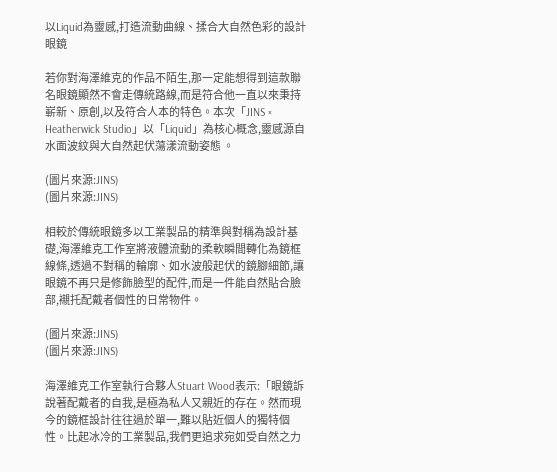以Liquid為靈感,打造流動曲線、揉合大自然色彩的設計眼鏡

若你對海澤維克的作品不陌生,那一定能想得到這款聯名眼鏡顯然不會走傳統路線,而是符合他一直以來秉持嶄新、原創,以及符合人本的特色。本次「JINS × Heatherwick Studio」以「Liquid」為核心概念,靈感源自水面波紋與大自然起伏蕩漾流動姿態 。

(圖片來源:JINS)
(圖片來源:JINS)

相較於傳統眼鏡多以工業製品的精準與對稱為設計基礎,海澤維克工作室將液體流動的柔軟瞬間轉化為鏡框線條,透過不對稱的輪廓、如水波般起伏的鏡腳細節,讓眼鏡不再只是修飾臉型的配件,而是一件能自然貼合臉部,襯托配戴者個性的日常物件。

(圖片來源:JINS)
(圖片來源:JINS)

海澤維克工作室執行合夥人Stuart Wood表示:「眼鏡訴說著配戴者的自我,是極為私人又親近的存在。然而現今的鏡框設計往往過於單一,難以貼近個人的獨特個性。比起冰冷的工業製品,我們更追求宛如受自然之力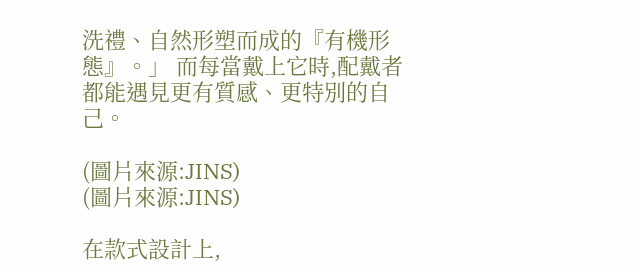洗禮、自然形塑而成的『有機形態』。」 而每當戴上它時,配戴者都能遇見更有質感、更特別的自己。

(圖片來源:JINS)
(圖片來源:JINS)

在款式設計上,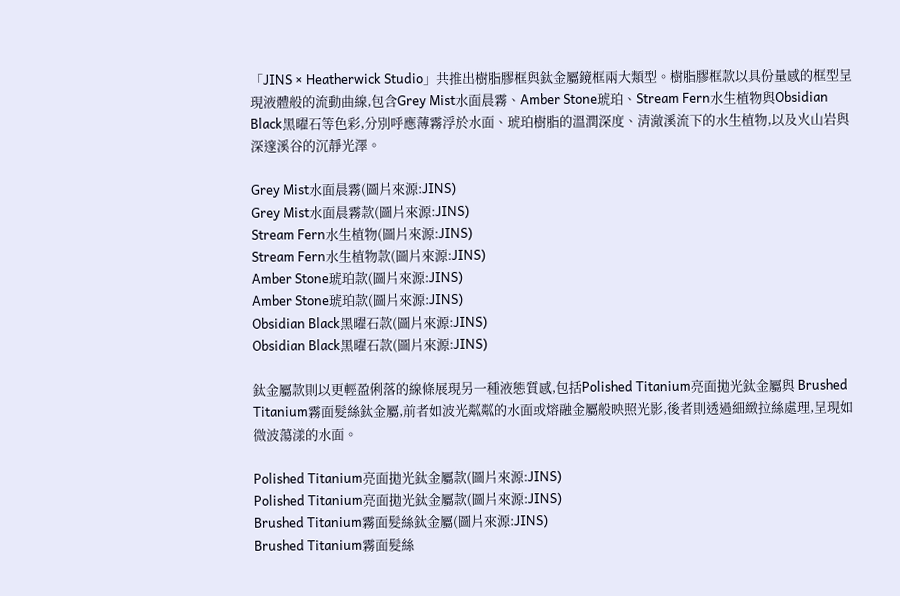「JINS × Heatherwick Studio」共推出樹脂膠框與鈦金屬鏡框兩大類型。樹脂膠框款以具份量感的框型呈現液體般的流動曲線,包含Grey Mist水面晨霧、Amber Stone琥珀、Stream Fern水生植物與Obsidian Black黑曜石等色彩,分別呼應薄霧浮於水面、琥珀樹脂的溫潤深度、清澈溪流下的水生植物,以及火山岩與深邃溪谷的沉靜光澤。

Grey Mist水面晨霧(圖片來源:JINS)
Grey Mist水面晨霧款(圖片來源:JINS)
Stream Fern水生植物(圖片來源:JINS)
Stream Fern水生植物款(圖片來源:JINS)
Amber Stone琥珀款(圖片來源:JINS)
Amber Stone琥珀款(圖片來源:JINS)
Obsidian Black黑曜石款(圖片來源:JINS)
Obsidian Black黑曜石款(圖片來源:JINS)

鈦金屬款則以更輕盈俐落的線條展現另一種液態質感,包括Polished Titanium亮面拋光鈦金屬與 Brushed Titanium霧面髮絲鈦金屬,前者如波光粼粼的水面或熔融金屬般映照光影,後者則透過細緻拉絲處理,呈現如微波蕩漾的水面。

Polished Titanium亮面拋光鈦金屬款(圖片來源:JINS)
Polished Titanium亮面拋光鈦金屬款(圖片來源:JINS)
Brushed Titanium霧面髮絲鈦金屬(圖片來源:JINS)
Brushed Titanium霧面髮絲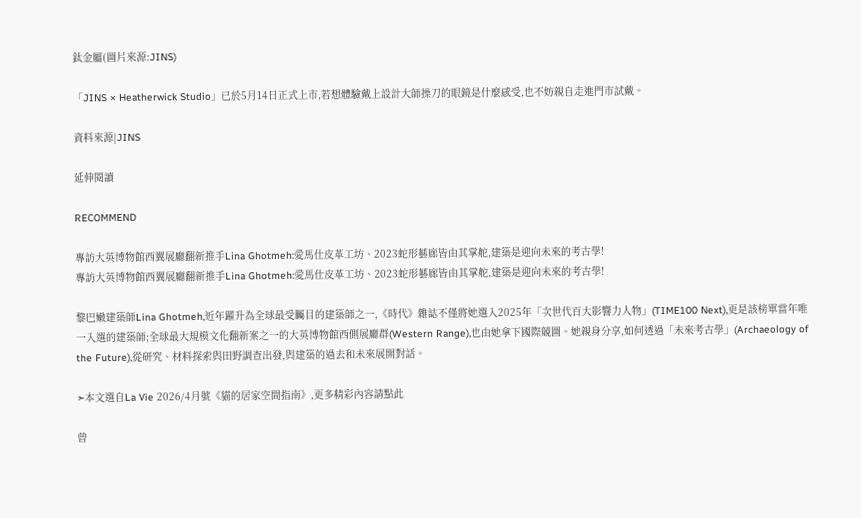鈦金屬(圖片來源:JINS)

「JINS × Heatherwick Studio」已於5月14日正式上市,若想體驗戴上設計大師操刀的眼鏡是什麼感受,也不妨親自走進門市試戴。

資料來源|JINS

延伸閱讀

RECOMMEND

專訪大英博物館西翼展廳翻新推手Lina Ghotmeh:愛馬仕皮革工坊、2023蛇形藝廊皆由其掌舵,建築是迎向未來的考古學!
專訪大英博物館西翼展廳翻新推手Lina Ghotmeh:愛馬仕皮革工坊、2023蛇形藝廊皆由其掌舵,建築是迎向未來的考古學!

黎巴嫩建築師Lina Ghotmeh,近年躍升為全球最受矚目的建築師之一,《時代》雜誌不僅將她選入2025年「次世代百大影響力人物」(TIME100 Next),更是該榜單當年唯一入選的建築師;全球最大規模文化翻新案之一的大英博物館西側展廳群(Western Range),也由她拿下國際競圖。她親身分享,如何透過「未來考古學」(Archaeology of the Future),從研究、材料探索與田野調查出發,與建築的過去和未來展開對話。

➣本文選自La Vie 2026/4月號《貓的居家空間指南》,更多精彩內容請點此

曾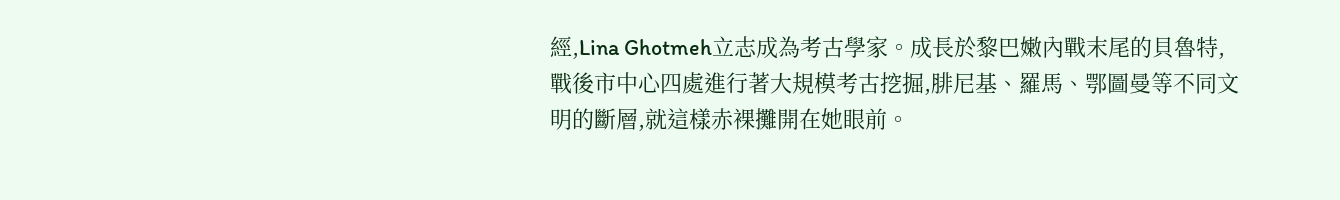經,Lina Ghotmeh立志成為考古學家。成長於黎巴嫩內戰末尾的貝魯特,戰後市中心四處進行著大規模考古挖掘,腓尼基、羅馬、鄂圖曼等不同文明的斷層,就這樣赤裸攤開在她眼前。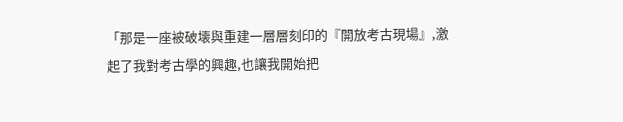「那是一座被破壊與重建一層層刻印的『開放考古現場』,激起了我對考古學的興趣,也讓我開始把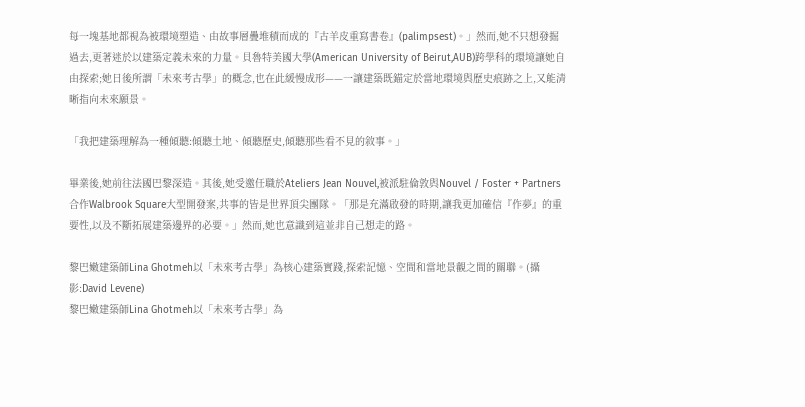每一塊基地都視為被環境塑造、由故事層疊堆積而成的『古羊皮重寫書卷』(palimpsest)。」然而,她不只想發掘過去,更著迷於以建築定義未來的力量。貝魯特美國大學(American University of Beirut,AUB)跨學科的環境讓她自由探索;她日後所謂「未來考古學」的概念,也在此緩慢成形——一讓建築既錨定於當地環境與歷史痕跡之上,又能清晰指向未來願景。

「我把建築理解為一種傾聽:傾聽土地、傾聽歷史,傾聽那些看不見的敘事。」

畢業後,她前往法國巴黎深造。其後,她受邀任職於Ateliers Jean Nouvel,被派駐倫敦與Nouvel / Foster + Partners合作Walbrook Square大型開發案,共事的皆是世界頂尖團隊。「那是充滿啟發的時期,讓我更加確信『作夢』的重要性,以及不斷拓展建築邊界的必要。」然而,她也意識到這並非自己想走的路。

黎巴嫩建築師Lina Ghotmeh以「未來考古學」為核心建築實踐,探索記憶、空間和當地景觀之間的關聯。(攝影:David Levene)
黎巴嫩建築師Lina Ghotmeh以「未來考古學」為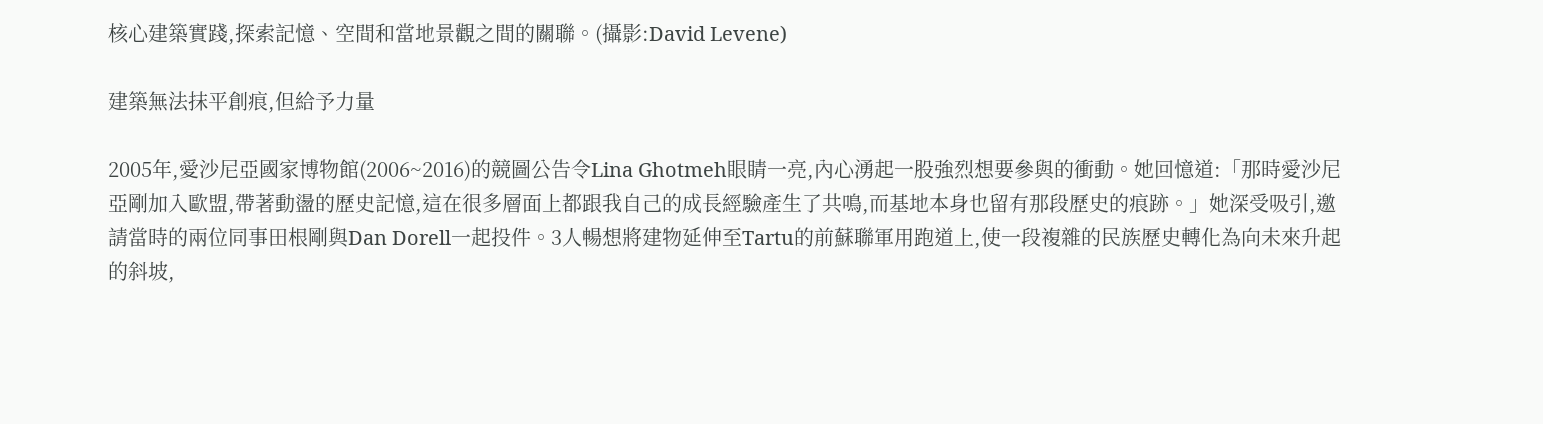核心建築實踐,探索記憶、空間和當地景觀之間的關聯。(攝影:David Levene)

建築無法抹平創痕,但給予力量

2005年,愛沙尼亞國家博物館(2006~2016)的競圖公告令Lina Ghotmeh眼睛一亮,內心湧起一股強烈想要參與的衝動。她回憶道:「那時愛沙尼亞剛加入歐盟,帶著動盪的歷史記憶,這在很多層面上都跟我自己的成長經驗產生了共鳴,而基地本身也留有那段歷史的痕跡。」她深受吸引,邀請當時的兩位同事田根剛與Dan Dorell一起投件。3人暢想將建物延伸至Tartu的前蘇聯軍用跑道上,使一段複雜的民族歷史轉化為向未來升起的斜坡,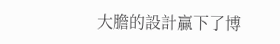大膽的設計贏下了博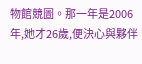物館競圖。那一年是2006年,她才26歲,便決心與夥伴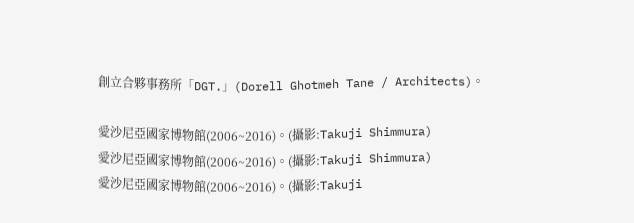創立合夥事務所「DGT.」(Dorell Ghotmeh Tane / Architects)。

愛沙尼亞國家博物館(2006~2016)。(攝影:Takuji Shimmura)
愛沙尼亞國家博物館(2006~2016)。(攝影:Takuji Shimmura)
愛沙尼亞國家博物館(2006~2016)。(攝影:Takuji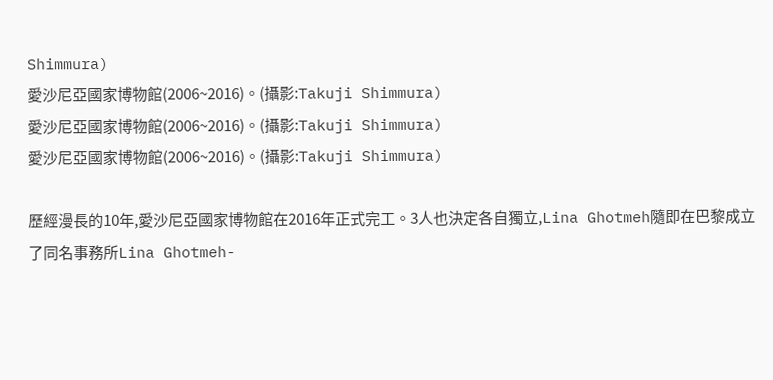Shimmura)
愛沙尼亞國家博物館(2006~2016)。(攝影:Takuji Shimmura)
愛沙尼亞國家博物館(2006~2016)。(攝影:Takuji Shimmura)
愛沙尼亞國家博物館(2006~2016)。(攝影:Takuji Shimmura)

歷經漫長的10年,愛沙尼亞國家博物館在2016年正式完工。3人也決定各自獨立,Lina Ghotmeh隨即在巴黎成立了同名事務所Lina Ghotmeh-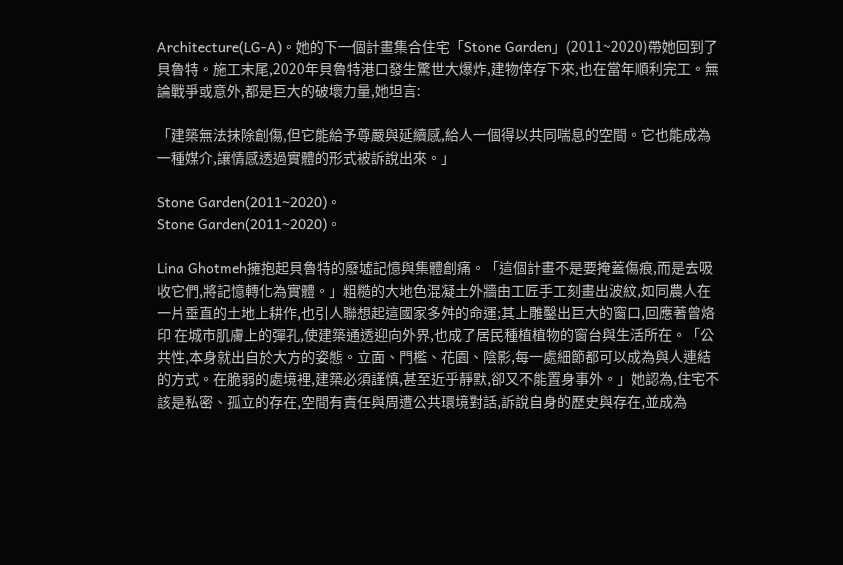Architecture(LG-A)。她的下一個計畫集合住宅「Stone Garden」(2011~2020)帶她回到了貝魯特。施工末尾,2020年貝魯特港口發生驚世大爆炸,建物倖存下來,也在當年順利完工。無論戰爭或意外,都是巨大的破壞力量,她坦言:

「建築無法抹除創傷,但它能給予尊嚴與延續感,給人一個得以共同喘息的空間。它也能成為一種媒介,讓情感透過實體的形式被訴說出來。」

Stone Garden(2011∼2020)。
Stone Garden(2011∼2020)。

Lina Ghotmeh擁抱起貝魯特的廢墟記憶與集體創痛。「這個計畫不是要掩蓋傷痕,而是去吸收它們,將記憶轉化為實體。」粗糙的大地色混凝土外牆由工匠手工刻畫出波紋,如同農人在一片垂直的土地上耕作,也引人聯想起這國家多舛的命運;其上雕鑿出巨大的窗口,回應著曾烙印 在城市肌膚上的彈孔,使建築通透迎向外界,也成了居民種植植物的窗台與生活所在。「公共性,本身就出自於大方的姿態。立面、門檻、花園、陰影,每一處細節都可以成為與人連結的方式。在脆弱的處境裡,建築必須謹慎,甚至近乎靜默,卻又不能置身事外。」她認為,住宅不該是私密、孤立的存在,空間有責任與周遭公共環境對話,訴說自身的歷史與存在,並成為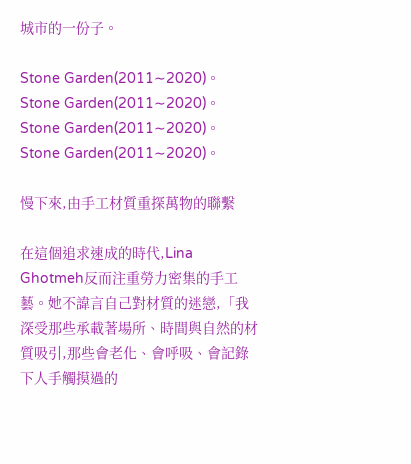城市的一份子。

Stone Garden(2011∼2020)。
Stone Garden(2011∼2020)。
Stone Garden(2011∼2020)。
Stone Garden(2011∼2020)。

慢下來,由手工材質重探萬物的聯繫

在這個追求速成的時代,Lina Ghotmeh反而注重勞力密集的手工藝。她不諱言自己對材質的迷戀,「我深受那些承載著場所、時間與自然的材質吸引,那些會老化、會呼吸、會記錄下人手觸摸過的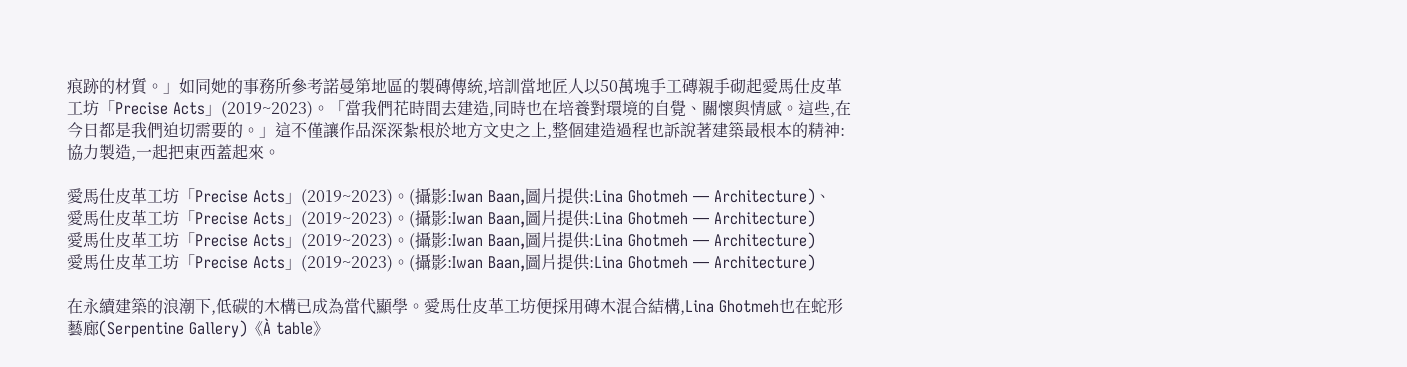痕跡的材質。」如同她的事務所參考諾曼第地區的製磚傳統,培訓當地匠人以50萬塊手工磚親手砌起愛馬仕皮革工坊「Precise Acts」(2019~2023)。「當我們花時間去建造,同時也在培養對環境的自覺、關懷與情感。這些,在今日都是我們迫切需要的。」這不僅讓作品深深紮根於地方文史之上,整個建造過程也訴說著建築最根本的精神:協力製造,一起把東西蓋起來。

愛馬仕皮革工坊「Precise Acts」(2019~2023)。(攝影:Iwan Baan,圖片提供:Lina Ghotmeh — Architecture)、
愛馬仕皮革工坊「Precise Acts」(2019~2023)。(攝影:Iwan Baan,圖片提供:Lina Ghotmeh — Architecture)
愛馬仕皮革工坊「Precise Acts」(2019~2023)。(攝影:Iwan Baan,圖片提供:Lina Ghotmeh — Architecture)
愛馬仕皮革工坊「Precise Acts」(2019~2023)。(攝影:Iwan Baan,圖片提供:Lina Ghotmeh — Architecture)

在永續建築的浪潮下,低碳的木構已成為當代顯學。愛馬仕皮革工坊便採用磚木混合結構,Lina Ghotmeh也在蛇形藝廊(Serpentine Gallery)《À table》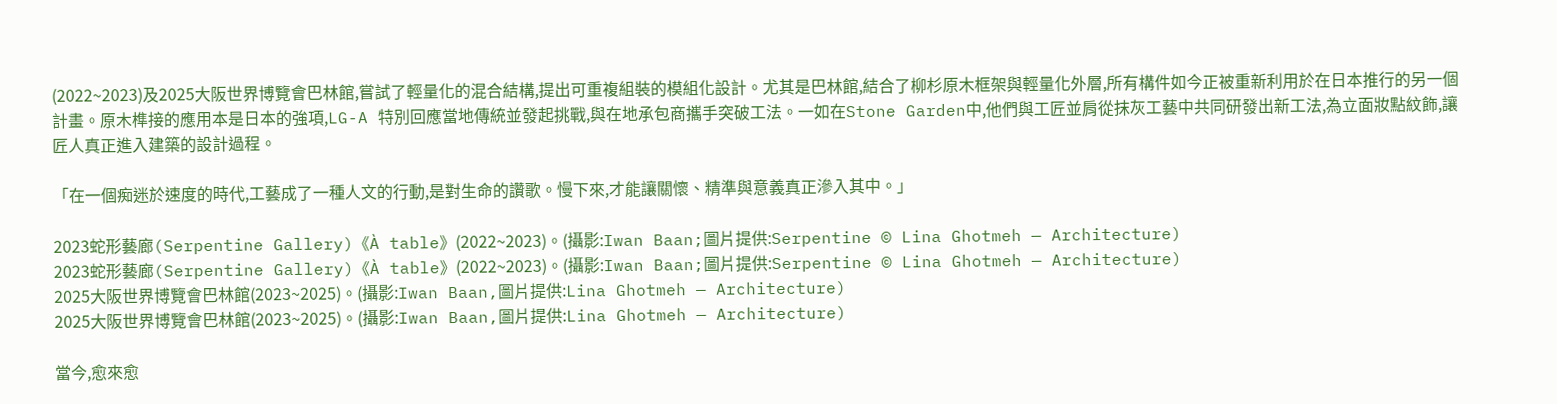(2022~2023)及2025大阪世界博覽會巴林館,嘗試了輕量化的混合結構,提出可重複組裝的模組化設計。尤其是巴林館,結合了柳杉原木框架與輕量化外層,所有構件如今正被重新利用於在日本推行的另一個計畫。原木榫接的應用本是日本的強項,LG-A 特別回應當地傳統並發起挑戰,與在地承包商攜手突破工法。一如在Stone Garden中,他們與工匠並肩從抹灰工藝中共同研發出新工法,為立面妝點紋飾,讓匠人真正進入建築的設計過程。

「在一個痴迷於速度的時代,工藝成了一種人文的行動,是對生命的讚歌。慢下來,才能讓關懷、精準與意義真正滲入其中。」

2023蛇形藝廊(Serpentine Gallery)《À table》(2022~2023)。(攝影:Iwan Baan;圖片提供:Serpentine © Lina Ghotmeh — Architecture)
2023蛇形藝廊(Serpentine Gallery)《À table》(2022~2023)。(攝影:Iwan Baan;圖片提供:Serpentine © Lina Ghotmeh — Architecture)
2025大阪世界博覽會巴林館(2023~2025)。(攝影:Iwan Baan,圖片提供:Lina Ghotmeh — Architecture)
2025大阪世界博覽會巴林館(2023~2025)。(攝影:Iwan Baan,圖片提供:Lina Ghotmeh — Architecture)

當今,愈來愈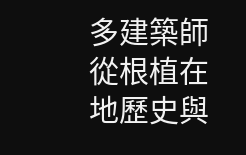多建築師從根植在地歷史與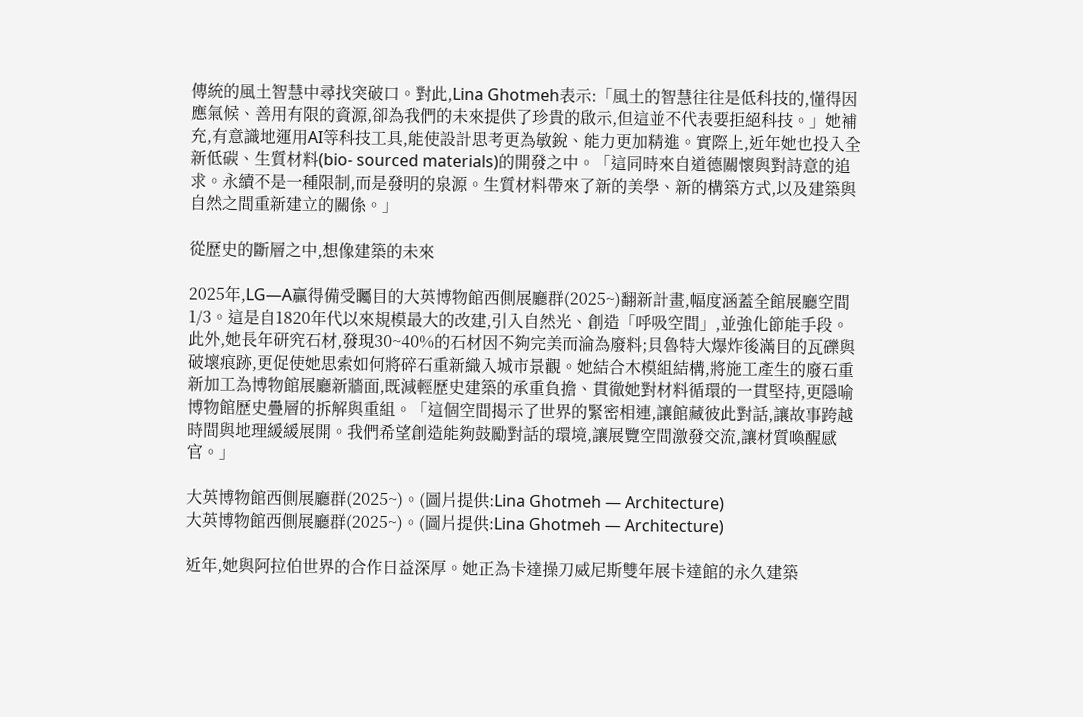傳統的風土智慧中尋找突破口。對此,Lina Ghotmeh表示:「風土的智慧往往是低科技的,懂得因應氣候、善用有限的資源,卻為我們的未來提供了珍貴的啟示,但這並不代表要拒絕科技。」她補充,有意識地運用AI等科技工具,能使設計思考更為敏銳、能力更加精進。實際上,近年她也投入全新低碳、生質材料(bio- sourced materials)的開發之中。「這同時來自道德關懷與對詩意的追求。永續不是一種限制,而是發明的泉源。生質材料帶來了新的美學、新的構築方式,以及建築與自然之間重新建立的關係。」

從歷史的斷層之中,想像建築的未來

2025年,LG—A贏得備受矚目的大英博物館西側展廳群(2025~)翻新計畫,幅度涵蓋全館展廳空間1/3。這是自1820年代以來規模最大的改建,引入自然光、創造「呼吸空間」,並強化節能手段。此外,她長年研究石材,發現30~40%的石材因不夠完美而淪為廢料;貝魯特大爆炸後滿目的瓦礫與破壞痕跡,更促使她思索如何將碎石重新織入城市景觀。她結合木模組結構,將施工產生的廢石重新加工為博物館展廳新牆面,既減輕歷史建築的承重負擔、貫徹她對材料循環的一貫堅持,更隱喻博物館歷史疊層的拆解與重組。「這個空間揭示了世界的緊密相連,讓館藏彼此對話,讓故事跨越時間與地理緩緩展開。我們希望創造能夠鼓勵對話的環境,讓展覽空間激發交流,讓材質喚醒感官。」

大英博物館西側展廳群(2025~)。(圖片提供:Lina Ghotmeh — Architecture)
大英博物館西側展廳群(2025~)。(圖片提供:Lina Ghotmeh — Architecture)

近年,她與阿拉伯世界的合作日益深厚。她正為卡達操刀威尼斯雙年展卡達館的永久建築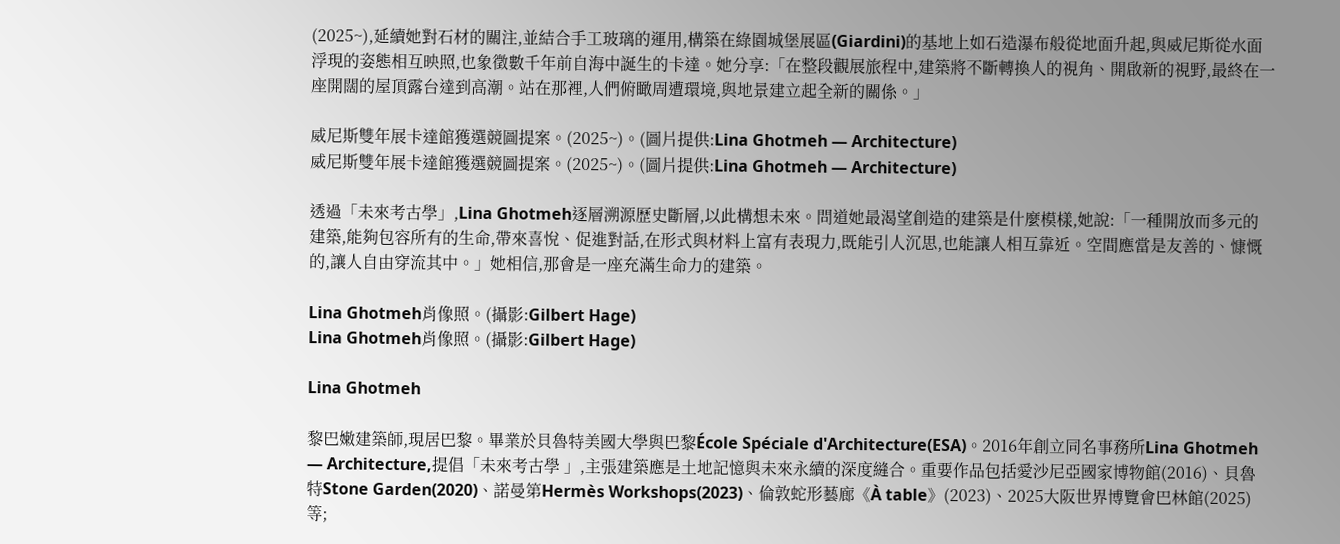(2025~),延續她對石材的關注,並結合手工玻璃的運用,構築在綠園城堡展區(Giardini)的基地上如石造瀑布般從地面升起,與威尼斯從水面浮現的姿態相互映照,也象徵數千年前自海中誕生的卡達。她分享:「在整段觀展旅程中,建築將不斷轉換人的視角、開啟新的視野,最終在一座開闊的屋頂露台達到高潮。站在那裡,人們俯瞰周遭環境,與地景建立起全新的關係。」

威尼斯雙年展卡達館獲選競圖提案。(2025~)。(圖片提供:Lina Ghotmeh — Architecture)
威尼斯雙年展卡達館獲選競圖提案。(2025~)。(圖片提供:Lina Ghotmeh — Architecture)

透過「未來考古學」,Lina Ghotmeh逐層溯源歷史斷層,以此構想未來。問道她最渴望創造的建築是什麼模樣,她說:「一種開放而多元的建築,能夠包容所有的生命,帶來喜悅、促進對話,在形式與材料上富有表現力,既能引人沉思,也能讓人相互靠近。空間應當是友善的、慷慨的,讓人自由穿流其中。」她相信,那會是一座充滿生命力的建築。

Lina Ghotmeh肖像照。(攝影:Gilbert Hage)
Lina Ghotmeh肖像照。(攝影:Gilbert Hage)

Lina Ghotmeh

黎巴嫩建築師,現居巴黎。畢業於貝魯特美國大學與巴黎École Spéciale d'Architecture(ESA)。2016年創立同名事務所Lina Ghotmeh — Architecture,提倡「未來考古學 」,主張建築應是土地記憶與未來永續的深度縫合。重要作品包括愛沙尼亞國家博物館(2016)、貝魯特Stone Garden(2020)、諾曼第Hermès Workshops(2023)、倫敦蛇形藝廊《À table》(2023)、2025大阪世界博覽會巴林館(2025)等;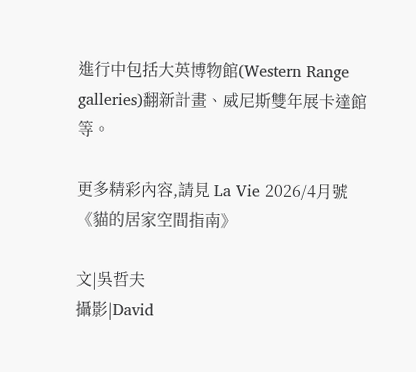進行中包括大英博物館(Western Range galleries)翻新計畫、威尼斯雙年展卡達館等。

更多精彩內容,請見 La Vie 2026/4月號《貓的居家空間指南》

文|吳哲夫
攝影|David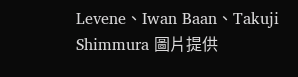Levene、Iwan Baan、Takuji Shimmura 圖片提供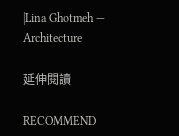|Lina Ghotmeh — Architecture

延伸閱讀

RECOMMEND